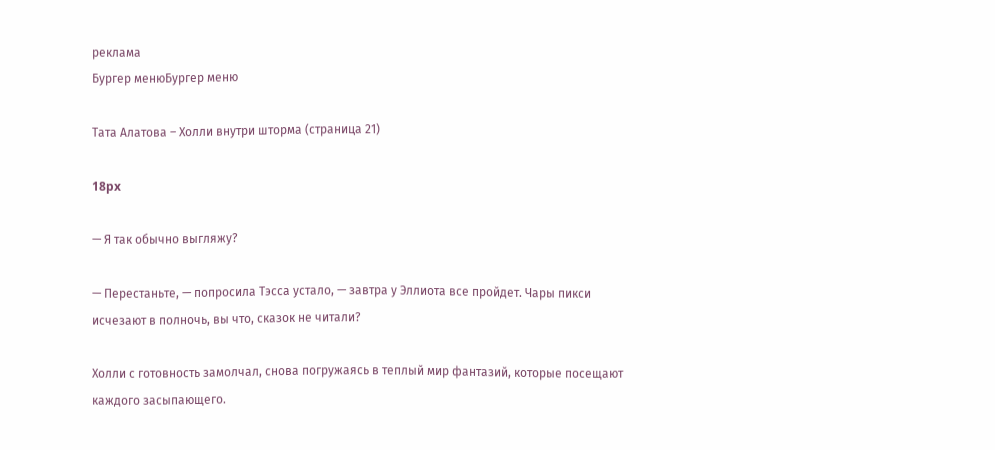реклама
Бургер менюБургер меню

Тата Алатова – Холли внутри шторма (страница 21)

18px

— Я так обычно выгляжу?

— Перестаньте, — попросила Тэсса устало, — завтра у Эллиота все пройдет. Чары пикси исчезают в полночь, вы что, сказок не читали?

Холли с готовность замолчал, снова погружаясь в теплый мир фантазий, которые посещают каждого засыпающего.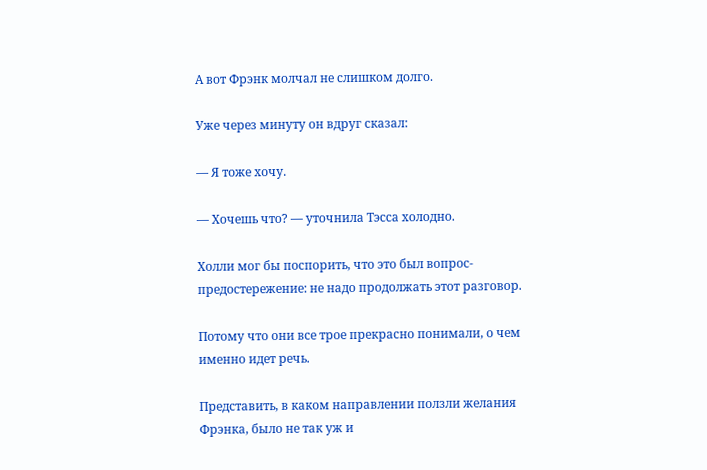А вот Фрэнк молчал не слишком долго.

Уже через минуту он вдруг сказал:

— Я тоже хочу.

— Хочешь что? — уточнила Тэсса холодно.

Холли мог бы поспорить, что это был вопрос-предостережение: не надо продолжать этот разговор.

Потому что они все трое прекрасно понимали, о чем именно идет речь.

Представить, в каком направлении ползли желания Фрэнка, было не так уж и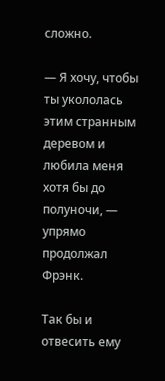сложно.

— Я хочу, чтобы ты укололась этим странным деревом и любила меня хотя бы до полуночи, — упрямо продолжал Фрэнк.

Так бы и отвесить ему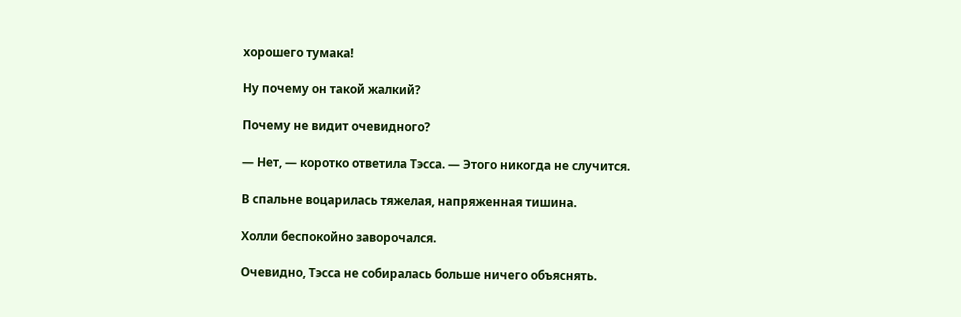хорошего тумака!

Ну почему он такой жалкий?

Почему не видит очевидного?

— Нет, — коротко ответила Тэсса. — Этого никогда не случится.

В спальне воцарилась тяжелая, напряженная тишина.

Холли беспокойно заворочался.

Очевидно, Тэсса не собиралась больше ничего объяснять.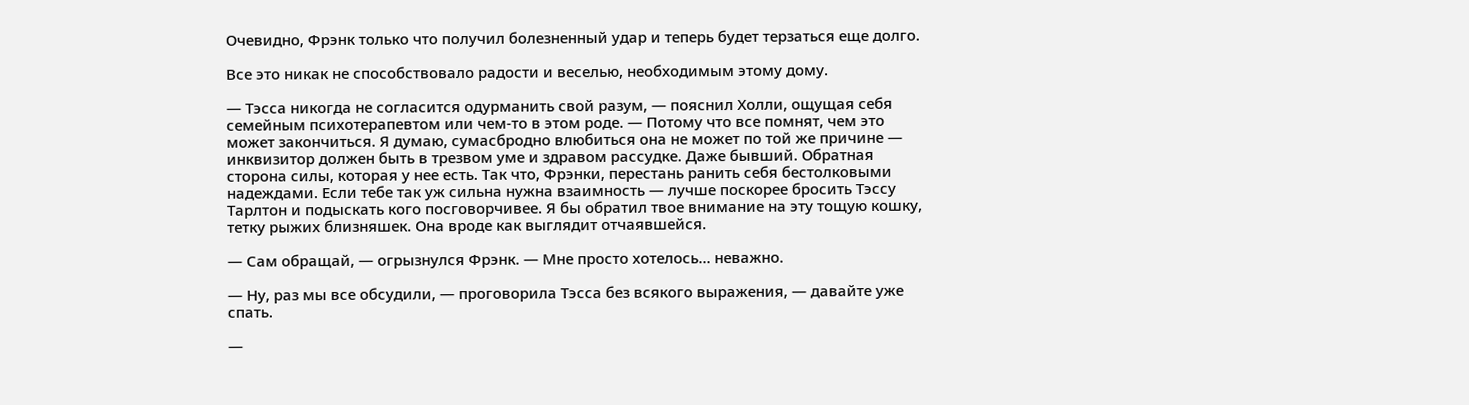Очевидно, Фрэнк только что получил болезненный удар и теперь будет терзаться еще долго.

Все это никак не способствовало радости и веселью, необходимым этому дому.

— Тэсса никогда не согласится одурманить свой разум, — пояснил Холли, ощущая себя семейным психотерапевтом или чем-то в этом роде. — Потому что все помнят, чем это может закончиться. Я думаю, сумасбродно влюбиться она не может по той же причине — инквизитор должен быть в трезвом уме и здравом рассудке. Даже бывший. Обратная сторона силы, которая у нее есть. Так что, Фрэнки, перестань ранить себя бестолковыми надеждами. Если тебе так уж сильна нужна взаимность — лучше поскорее бросить Тэссу Тарлтон и подыскать кого посговорчивее. Я бы обратил твое внимание на эту тощую кошку, тетку рыжих близняшек. Она вроде как выглядит отчаявшейся.

— Сам обращай, — огрызнулся Фрэнк. — Мне просто хотелось… неважно.

— Ну, раз мы все обсудили, — проговорила Тэсса без всякого выражения, — давайте уже спать.

—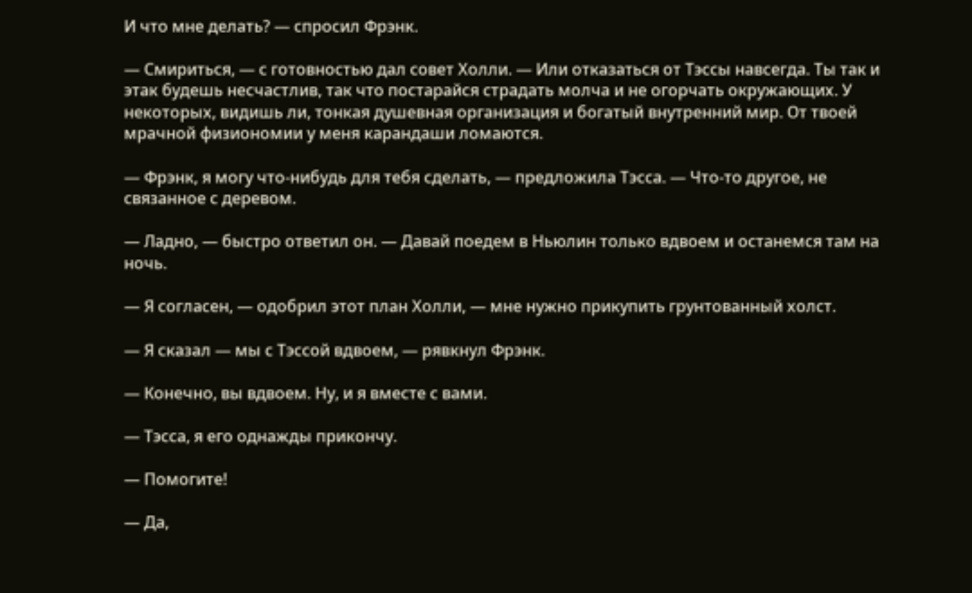И что мне делать? — спросил Фрэнк.

— Смириться, — с готовностью дал совет Холли. — Или отказаться от Тэссы навсегда. Ты так и этак будешь несчастлив, так что постарайся страдать молча и не огорчать окружающих. У некоторых, видишь ли, тонкая душевная организация и богатый внутренний мир. От твоей мрачной физиономии у меня карандаши ломаются.

— Фрэнк, я могу что-нибудь для тебя сделать, — предложила Тэсса. — Что-то другое, не связанное с деревом.

— Ладно, — быстро ответил он. — Давай поедем в Ньюлин только вдвоем и останемся там на ночь.

— Я согласен, — одобрил этот план Холли, — мне нужно прикупить грунтованный холст.

— Я сказал — мы с Тэссой вдвоем, — рявкнул Фрэнк.

— Конечно, вы вдвоем. Ну, и я вместе с вами.

— Тэсса, я его однажды прикончу.

— Помогите!

— Да,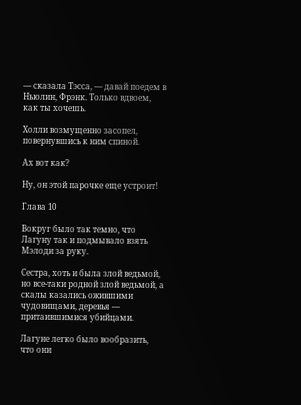— сказала Тэсса, — давай поедем в Ньюлин, Фрэнк. Только вдвоем, как ты хочешь.

Холли возмущенно засопел, повернувшись к ним спиной.

Ах вот как?

Ну, он этой парочке еще устроит!

Глава 10

Вокруг было так темно, что Лагуну так и подмывало взять Мэлоди за руку.

Сестра, хоть и была злой ведьмой, но все-таки родной злой ведьмой, а скалы казались ожившими чудовищами, деревья — притаившимися убийцами.

Лагуне легко было вообразить, что они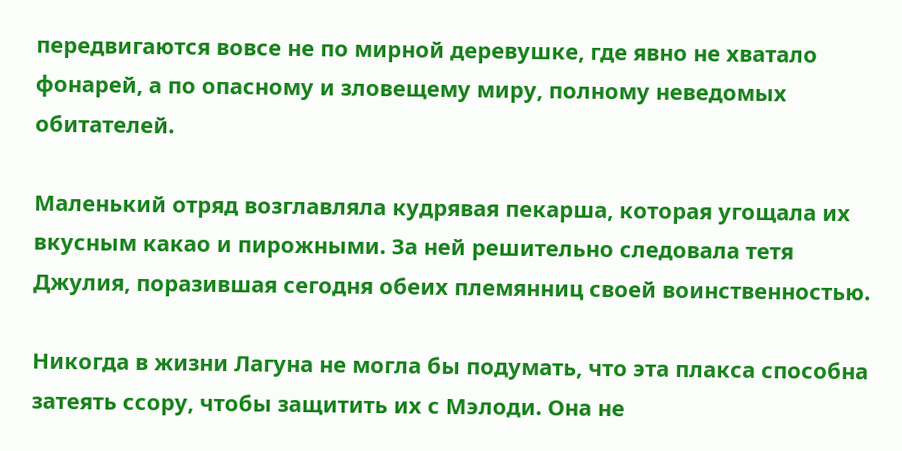передвигаются вовсе не по мирной деревушке, где явно не хватало фонарей, а по опасному и зловещему миру, полному неведомых обитателей.

Маленький отряд возглавляла кудрявая пекарша, которая угощала их вкусным какао и пирожными. За ней решительно следовала тетя Джулия, поразившая сегодня обеих племянниц своей воинственностью.

Никогда в жизни Лагуна не могла бы подумать, что эта плакса способна затеять ссору, чтобы защитить их с Мэлоди. Она не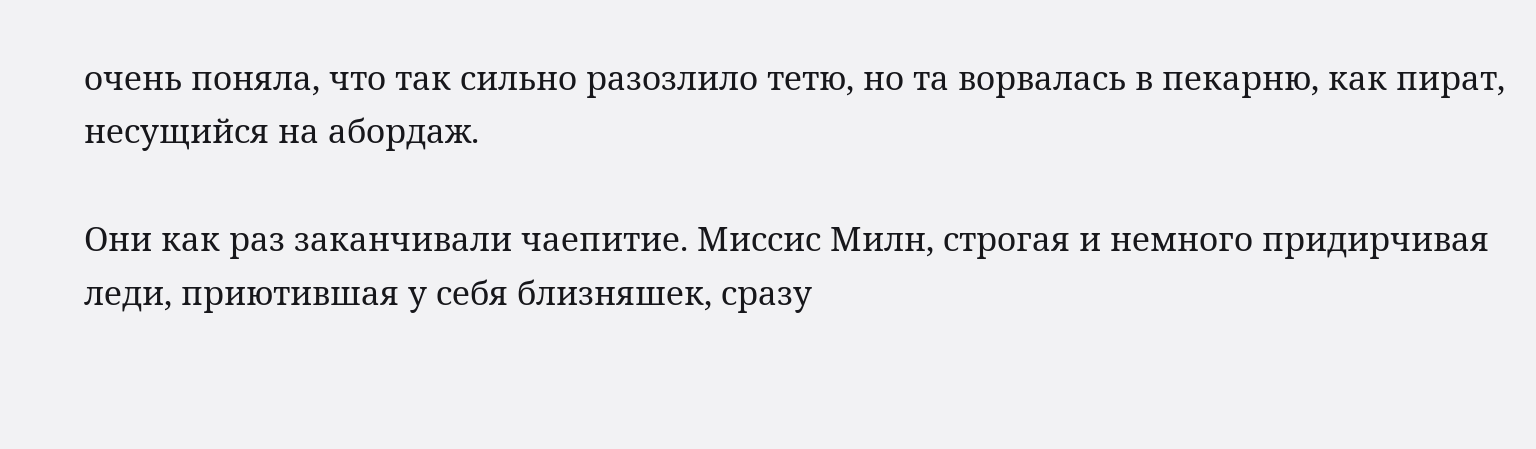очень поняла, что так сильно разозлило тетю, но та ворвалась в пекарню, как пират, несущийся на абордаж.

Они как раз заканчивали чаепитие. Миссис Милн, строгая и немного придирчивая леди, приютившая у себя близняшек, сразу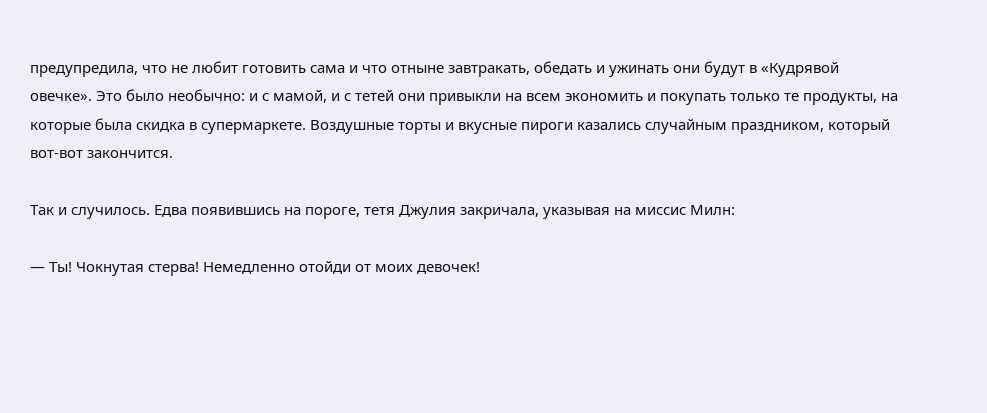предупредила, что не любит готовить сама и что отныне завтракать, обедать и ужинать они будут в «Кудрявой овечке». Это было необычно: и с мамой, и с тетей они привыкли на всем экономить и покупать только те продукты, на которые была скидка в супермаркете. Воздушные торты и вкусные пироги казались случайным праздником, который вот-вот закончится.

Так и случилось. Едва появившись на пороге, тетя Джулия закричала, указывая на миссис Милн:

— Ты! Чокнутая стерва! Немедленно отойди от моих девочек!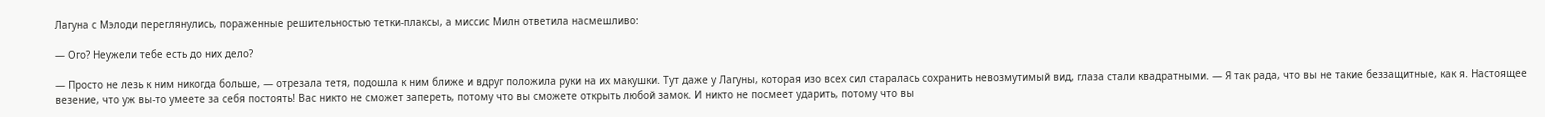Лагуна с Мэлоди переглянулись, пораженные решительностью тетки-плаксы, а миссис Милн ответила насмешливо:

— Ого? Неужели тебе есть до них дело?

— Просто не лезь к ним никогда больше, — отрезала тетя, подошла к ним ближе и вдруг положила руки на их макушки. Тут даже у Лагуны, которая изо всех сил старалась сохранить невозмутимый вид, глаза стали квадратными. — Я так рада, что вы не такие беззащитные, как я. Настоящее везение, что уж вы-то умеете за себя постоять! Вас никто не сможет запереть, потому что вы сможете открыть любой замок. И никто не посмеет ударить, потому что вы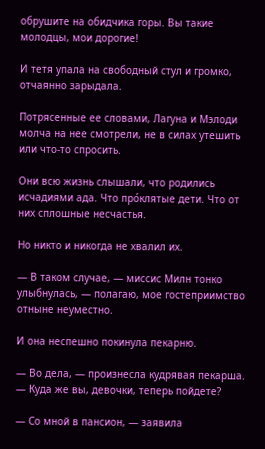обрушите на обидчика горы. Вы такие молодцы, мои дорогие!

И тетя упала на свободный стул и громко, отчаянно зарыдала.

Потрясенные ее словами, Лагуна и Мэлоди молча на нее смотрели, не в силах утешить или что-то спросить.

Они всю жизнь слышали, что родились исчадиями ада. Что про́клятые дети. Что от них сплошные несчастья.

Но никто и никогда не хвалил их.

— В таком случае, — миссис Милн тонко улыбнулась, — полагаю, мое гостеприимство отныне неуместно.

И она неспешно покинула пекарню.

— Во дела, — произнесла кудрявая пекарша. — Куда же вы, девочки, теперь пойдете?

— Со мной в пансион, — заявила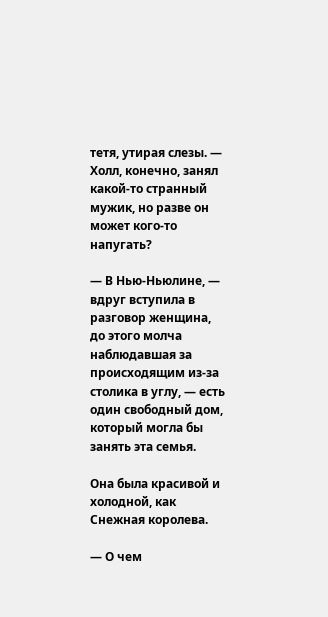тетя, утирая слезы. — Холл, конечно, занял какой-то странный мужик, но разве он может кого-то напугать?

— В Нью-Ньюлине, — вдруг вступила в разговор женщина, до этого молча наблюдавшая за происходящим из-за столика в углу, — есть один свободный дом, который могла бы занять эта семья.

Она была красивой и холодной, как Снежная королева.

— О чем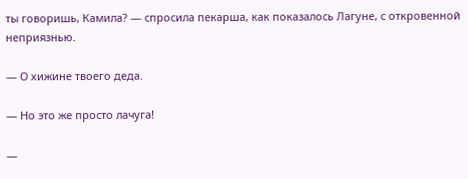ты говоришь, Камила? — спросила пекарша, как показалось Лагуне, с откровенной неприязнью.

— О хижине твоего деда.

— Но это же просто лачуга!

—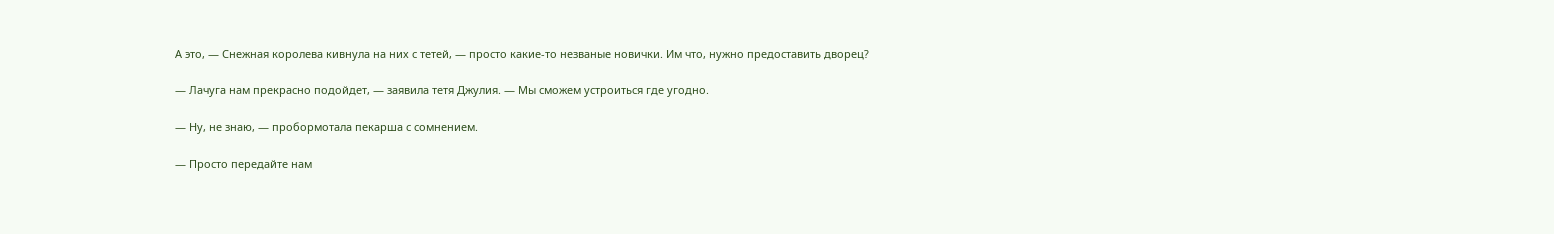А это, — Снежная королева кивнула на них с тетей, — просто какие-то незваные новички. Им что, нужно предоставить дворец?

— Лачуга нам прекрасно подойдет, — заявила тетя Джулия. — Мы сможем устроиться где угодно.

— Ну, не знаю, — пробормотала пекарша с сомнением.

— Просто передайте нам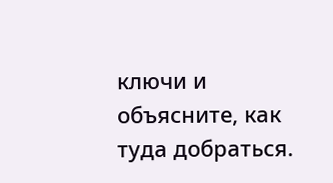ключи и объясните, как туда добраться.